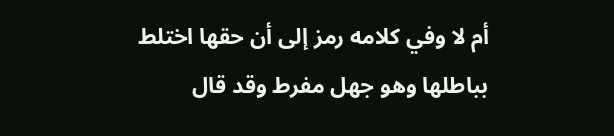أم لا وفي كلامه رمز إلى أن حقها اختلط بباطلها وهو جهل مفرط وقد قال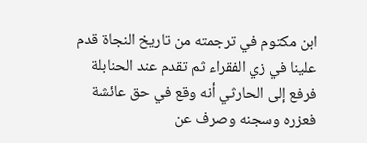ابن مكتوم في ترجمته من تاريخ النجاة قدم علينا في زي الفقراء ثم تقدم عند الحنابلة فرفع إلى الحارثي أنه وقع في حق عائشة فعزره وسجنه وصرف عن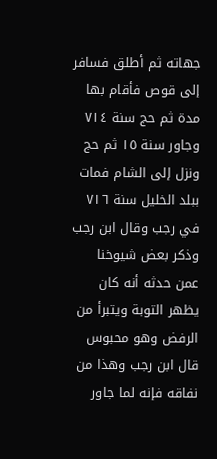جهاته ثم أطلق فسافر إلى قوص فأقام بها مدة ثم حج سنة ٧١٤ وجاور سنة ١٥ ثم حج ونزل إلى الشام فمات ببلد الخليل سنة ٧١٦ في رجب وقال ابن رجب وذكر بعض شيوخنا عمن حدثه أنه كان يظهر التوبة ويتبرأ من الرفض وهو محبوس قال ابن رجب وهذا من نفاقه فإنه لما جاور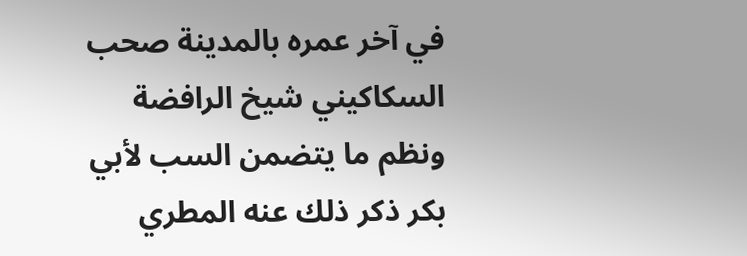في آخر عمره بالمدينة صحب السكاكيني شيخ الرافضة ونظم ما يتضمن السب لأبي بكر ذكر ذلك عنه المطري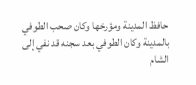حافظ المدينة ومؤرخها وكان صحب الطوفي بالمدينة وكان الطوفي بعد سجنه قد نفي إلى الشام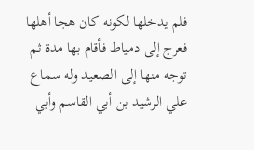فلم يدخلها لكونه كان هجا أهلها فعرج إلى دمياط فأقام بها مدة ثم توجه منها إلى الصعيد وله سماع علي الرشيد بن أبي القاسم وأبي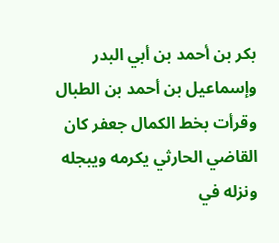بكر بن أحمد بن أبي البدر وإسماعيل بن أحمد بن الطبال وقرأت بخط الكمال جعفر كان القاضي الحارثي يكرمه ويبجله ونزله في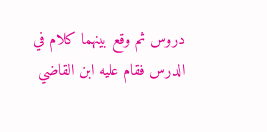دروس ثم وقع بينهما كلام في الدرس فقام عليه ابن القاضي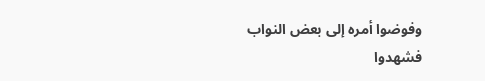وفوضوا أمره إلى بعض النواب فشهدوا